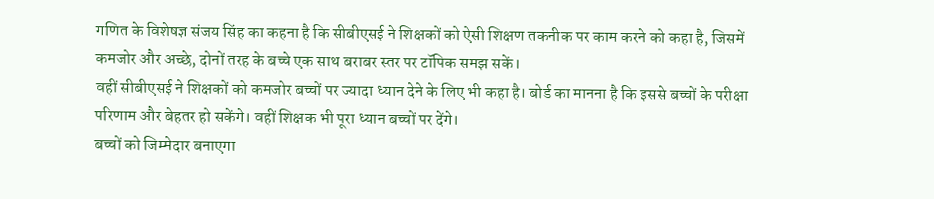गणित के विशेषज्ञ संजय सिंह का कहना है कि सीबीएसई ने शिक्षकों को ऐसी शिक्षण तकनीक पर काम करने को कहा है, जिसमें कमजोर और अच्छे, दोनों तरह के बच्चे एक साथ बराबर स्तर पर टॉपिक समझ सकें।
वहीं सीबीएसई ने शिक्षकों को कमजोर बच्चों पर ज्यादा ध्यान देने के लिए भी कहा है। बोर्ड का मानना है कि इससे बच्चों के परीक्षा परिणाम और बेहतर हो सकेंगे। वहीं शिक्षक भी पूरा ध्यान बच्चों पर देंगे।
बच्चों को जिम्मेदार बनाएगा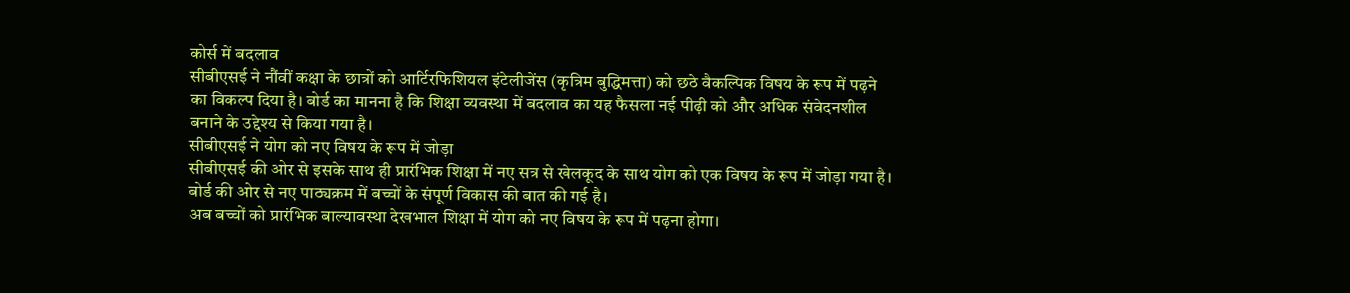कोर्स में बदलाव
सीबीएसई ने नौंवीं कक्षा के छात्रों को आर्टिरफिशियल इंटेलीजेंस (कृत्रिम बुद्धिमत्ता) को छठे वैकल्पिक विषय के रूप में पढ़ने का विकल्प दिया है। बोर्ड का मानना है कि शिक्षा व्यवस्था में बदलाव का यह फैसला नई पीढ़ी को और अधिक संवेदनशील बनाने के उद्देश्य से किया गया है।
सीबीएसई ने योग को नए विषय के रूप में जोड़ा
सीबीएसई की ओर से इसके साथ ही प्रारंभिक शिक्षा में नए सत्र से खेलकूद के साथ योग को एक विषय के रूप में जोड़ा गया है। बोर्ड की ओर से नए पाठ्यक्रम में बच्चों के संपूर्ण विकास की बात की गई है।
अब बच्चों को प्रारंभिक बाल्यावस्था देखभाल शिक्षा में योग को नए विषय के रूप में पढ़ना होगा।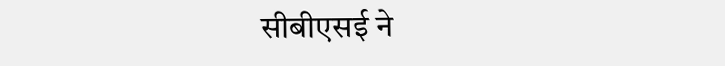सीबीएसई ने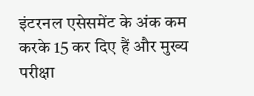इंटरनल एसेसमेंट के अंक कम करके 15 कर दिए हैं और मुख्य परीक्षा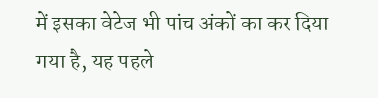में इसका वेटेज भी पांच अंकों का कर दिया गया है, यह पहले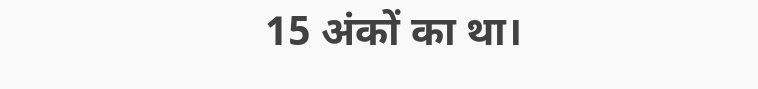15 अंकों का था।